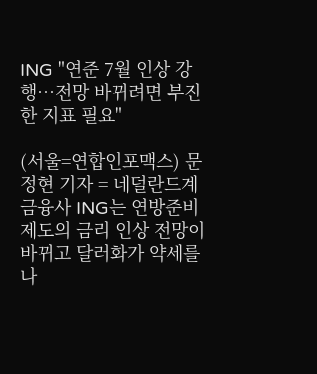ING "연준 7월 인상 강행…전망 바뀌려면 부진한 지표 필요"

(서울=연합인포맥스) 문정현 기자 = 네덜란드계 금융사 ING는 연방준비제도의 금리 인상 전망이 바뀌고 달러화가 약세를 나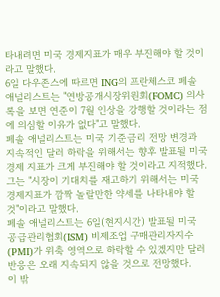타내려면 미국 경제지표가 매우 부진해야 할 것이라고 말했다.
6일 다우존스에 따르면 ING의 프란체스코 페솔 애널리스트는 "연방공개시장위원회(FOMC) 의사록을 보면 연준이 7월 인상을 강행할 것이라는 점에 의심할 이유가 없다"고 말했다.
페솔 애널리스트는 미국 기준금리 전망 변경과 지속적인 달러 하락을 위해서는 향후 발표될 미국 경제 지표가 크게 부진해야 할 것이라고 지적했다.
그는 "시장이 기대치를 재고하기 위해서는 미국 경제지표가 깜짝 놀랄만한 약세를 나타내야 할 것"이라고 말했다.
페솔 애널리스트는 6일(현지시간) 발표될 미국 공급관리협회(ISM) 비제조업 구매관리자지수(PMI)가 위축 영역으로 하락할 수 있겠지만 달러 반응은 오래 지속되지 않을 것으로 전망했다.
이 밖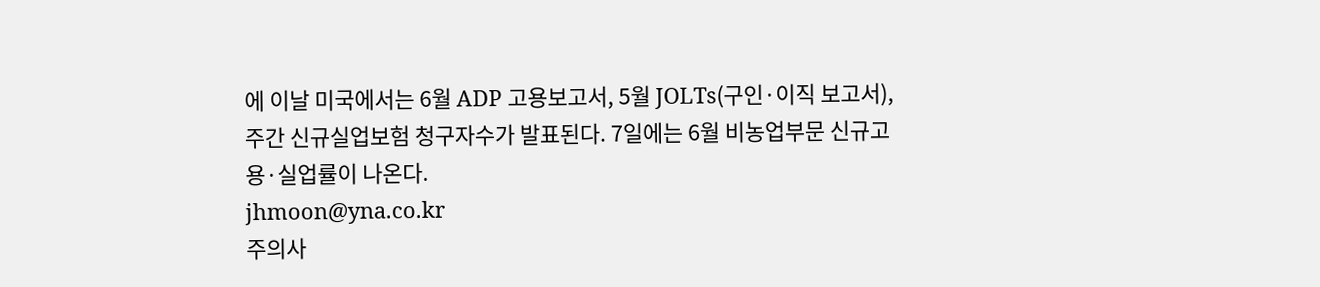에 이날 미국에서는 6월 ADP 고용보고서, 5월 JOLTs(구인·이직 보고서), 주간 신규실업보험 청구자수가 발표된다. 7일에는 6월 비농업부문 신규고용·실업률이 나온다.
jhmoon@yna.co.kr
주의사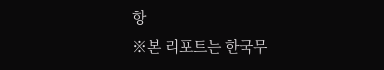항
※본 리포트는 한국무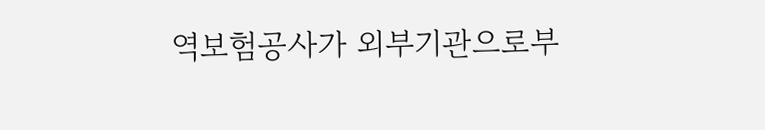역보험공사가 외부기관으로부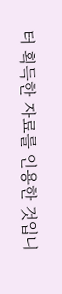터 획득한 자료를 인용한 것입니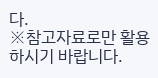다.
※참고자료로만 활용하시기 바랍니다.